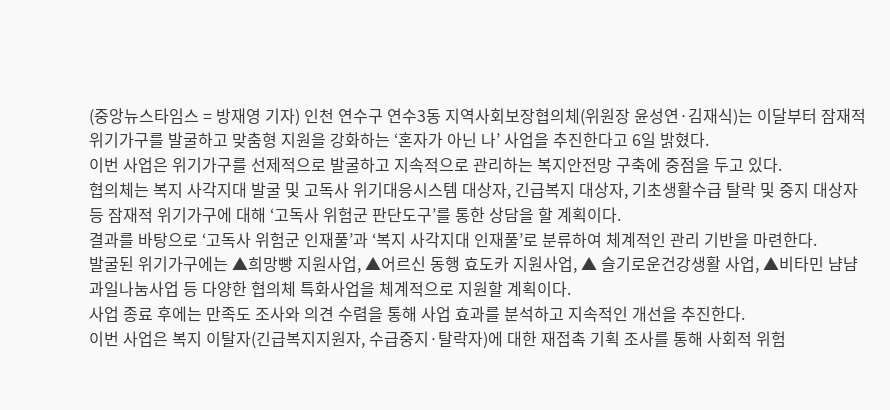(중앙뉴스타임스 = 방재영 기자) 인천 연수구 연수3동 지역사회보장협의체(위원장 윤성연·김재식)는 이달부터 잠재적 위기가구를 발굴하고 맞춤형 지원을 강화하는 ‘혼자가 아닌 나’ 사업을 추진한다고 6일 밝혔다.
이번 사업은 위기가구를 선제적으로 발굴하고 지속적으로 관리하는 복지안전망 구축에 중점을 두고 있다.
협의체는 복지 사각지대 발굴 및 고독사 위기대응시스템 대상자, 긴급복지 대상자, 기초생활수급 탈락 및 중지 대상자 등 잠재적 위기가구에 대해 ‘고독사 위험군 판단도구’를 통한 상담을 할 계획이다.
결과를 바탕으로 ‘고독사 위험군 인재풀’과 ‘복지 사각지대 인재풀’로 분류하여 체계적인 관리 기반을 마련한다.
발굴된 위기가구에는 ▲희망빵 지원사업, ▲어르신 동행 효도카 지원사업, ▲ 슬기로운건강생활 사업, ▲비타민 냠냠 과일나눔사업 등 다양한 협의체 특화사업을 체계적으로 지원할 계획이다.
사업 종료 후에는 만족도 조사와 의견 수렴을 통해 사업 효과를 분석하고 지속적인 개선을 추진한다.
이번 사업은 복지 이탈자(긴급복지지원자, 수급중지·탈락자)에 대한 재접촉 기획 조사를 통해 사회적 위험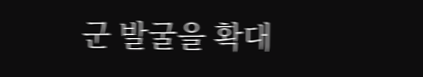군 발굴을 확대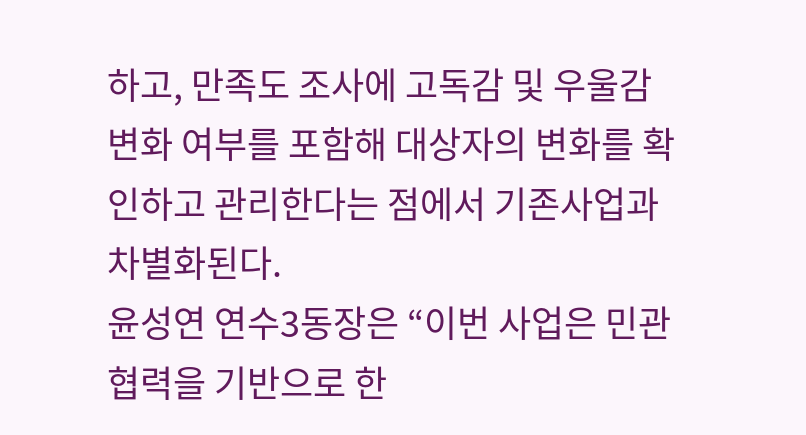하고, 만족도 조사에 고독감 및 우울감 변화 여부를 포함해 대상자의 변화를 확인하고 관리한다는 점에서 기존사업과 차별화된다.
윤성연 연수3동장은 “이번 사업은 민관 협력을 기반으로 한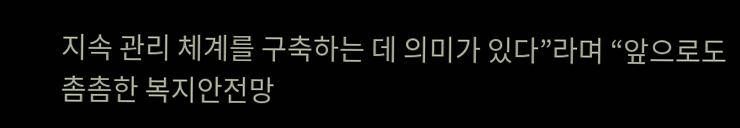지속 관리 체계를 구축하는 데 의미가 있다”라며 “앞으로도 촘촘한 복지안전망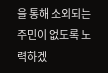을 통해 소외되는 주민이 없도록 노력하겠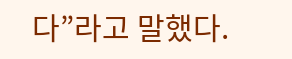다”라고 말했다.